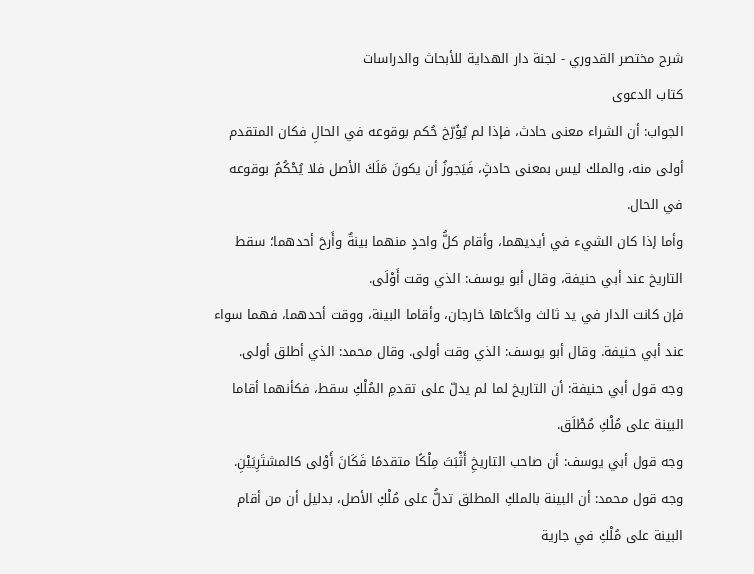شرح مختصر القدوري - لجنة دار الهداية للأبحاث والدراسات
كتاب الدعوى
الجواب: أن الشراء معنى حادث، فإذا لم يُؤَرّخ حُكم بوقوعه في الحالِ فكان المتقدم أولى منه، والملك ليس بمعنى حادثٍ، فَيَجوزُ أن يكونَ مَلَكَ الأصل فلا يُحْكُمُ بوقوعه في الحال.
وأما إذا كان الشيء في أيديهما، وأقام كلُّ واحدٍ منهما بينةٌ وأَرحَ أحدهما؛ سقط التاريخ عند أبي حنيفة، وقال أبو يوسف: الذي وقت أَوْلَى.
فإن كانت الدار في يد ثالث وادَّعاها خارجان، وأقاما البينة، ووقت أحدهما، فهما سواء عند أبي حنيفة. وقال أبو يوسف: الذي وقت أولى. وقال محمد: الذي أطلق أولى.
وجه قول أبي حنيفة: أن التاريخ لما لم يدلّ على تقدمِ المُلْكِ سقط، فكأنهما أقاما البينة على مُلْكِ مُطْلَق.
وجه قول أبي يوسف: أن صاحب التاريخِ أَثْبَتَ مِلْكًا متقدمًا فَكَانَ أَوْلى كالمشتَرِيَيْنِ.
وجه قول محمد: أن البينة بالملكِ المطلق تدلُّ على مُلْكِ الأصل، بدليل أن من أقام البينة على مُلْكِ في جارية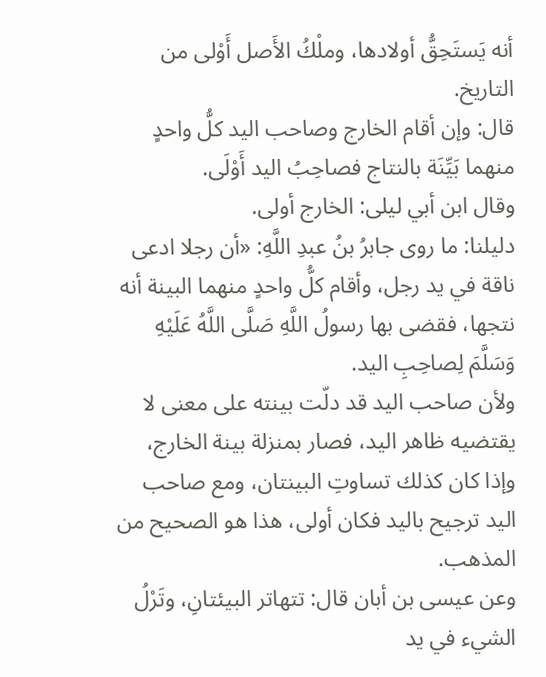أنه يَستَحِقُّ أولادها، وملْكُ الأَصل أَوْلى من التاريخ.
قال: وإن أقام الخارج وصاحب اليد كلُّ واحدٍ منهما بَيِّنَة بالنتاج فصاحِبُ اليد أَوْلَى.
وقال ابن أبي ليلى: الخارج أولى.
دليلنا: ما روى جابرُ بنُ عبدِ اللَّهِ: «أن رجلا ادعى ناقة في يد رجل، وأقام كلُّ واحدٍ منهما البينة أنه نتجها، فقضى بها رسولُ اللَّهِ صَلَّى اللَّهُ عَلَيْهِ وَسَلَّمَ لِصاحِبِ اليد.
ولأن صاحب اليد قد دلّت بينته على معنى لا يقتضيه ظاهر اليد، فصار بمنزلة بينة الخارج، وإذا كان كذلك تساوتِ البينتان، ومع صاحب اليد ترجيح باليد فكان أولى، هذا هو الصحيح من المذهب.
وعن عيسى بن أبان قال: تتهاتر البيئتانِ، وتَرْلُ الشيء في يد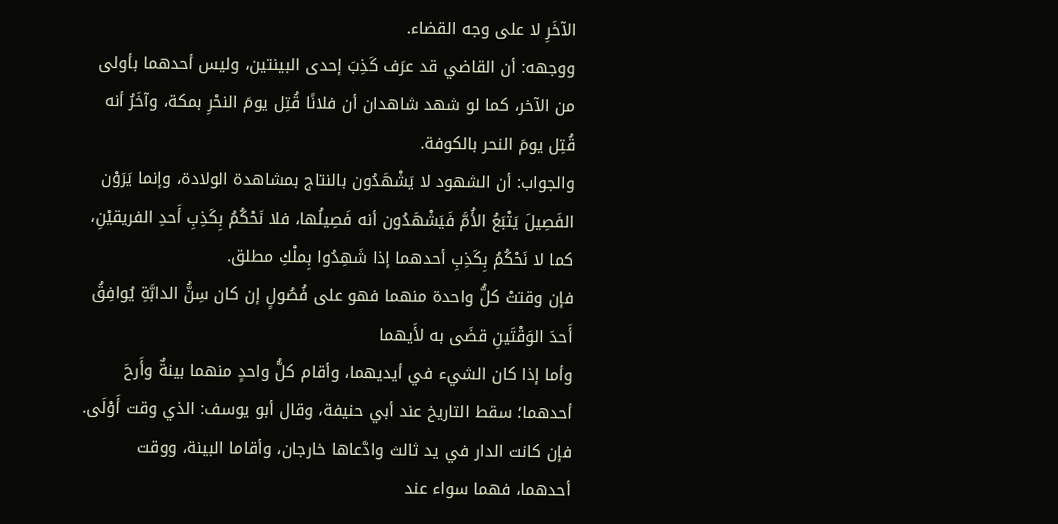الآخَرِ لا على وجه القضاء.
ووجهه: أن القاضي قد عرَف كَذِبَ إحدى البينتين، وليس أحدهما بأولى من الآخر، كما لو شهد شاهدان أن فلانًا قُتِل يومَ النحْرِ بمكة، وآخَرُ أنه قُتِل يومَ النحر بالكوفة.
والجواب: أن الشهود لا يَشْهَدُون بالنتاج بمشاهدة الولادة، وإنما يَرَوْن الفَصِيلَ يَتْبَعُ الأُمَّ فَيَشْهَدُون أنه فَصِيلُها، فلا نَحْكُمُ بِكَذِبِ أَحدِ الفريقيْنِ، كما لا نَحْكُمُ بِكَذِبِ أحدهما إذا شَهِدُوا بِملْكِ مطلق.
فإن وقتتْ كلُّ واحدة منهما فهو على فُصُولٍ إن كان سِنُّ الدابَّةِ يُوافِقُ أَحدَ الوَقْتَينِ قضَى به لأَيهما
وأما إذا كان الشيء في أيديهما، وأقام كلُّ واحدٍ منهما بينةٌ وأَرحَ أحدهما؛ سقط التاريخ عند أبي حنيفة، وقال أبو يوسف: الذي وقت أَوْلَى.
فإن كانت الدار في يد ثالث وادَّعاها خارجان، وأقاما البينة، ووقت أحدهما، فهما سواء عند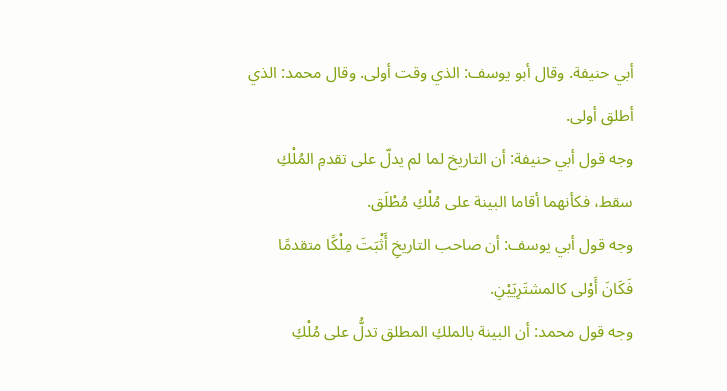أبي حنيفة. وقال أبو يوسف: الذي وقت أولى. وقال محمد: الذي أطلق أولى.
وجه قول أبي حنيفة: أن التاريخ لما لم يدلّ على تقدمِ المُلْكِ سقط، فكأنهما أقاما البينة على مُلْكِ مُطْلَق.
وجه قول أبي يوسف: أن صاحب التاريخِ أَثْبَتَ مِلْكًا متقدمًا فَكَانَ أَوْلى كالمشتَرِيَيْنِ.
وجه قول محمد: أن البينة بالملكِ المطلق تدلُّ على مُلْكِ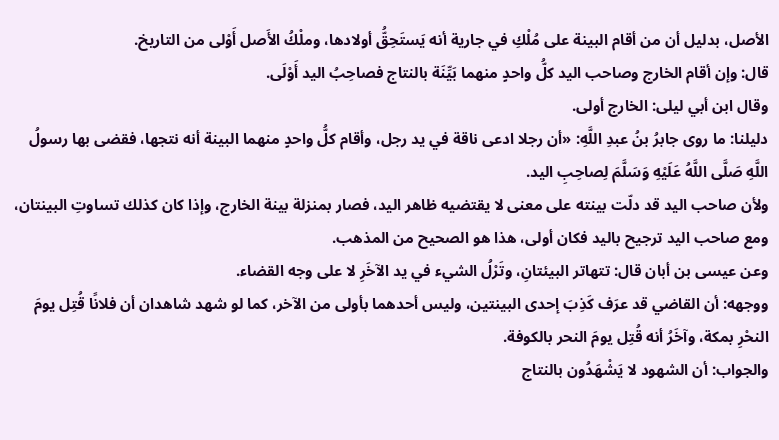الأصل، بدليل أن من أقام البينة على مُلْكِ في جارية أنه يَستَحِقُّ أولادها، وملْكُ الأَصل أَوْلى من التاريخ.
قال: وإن أقام الخارج وصاحب اليد كلُّ واحدٍ منهما بَيِّنَة بالنتاج فصاحِبُ اليد أَوْلَى.
وقال ابن أبي ليلى: الخارج أولى.
دليلنا: ما روى جابرُ بنُ عبدِ اللَّهِ: «أن رجلا ادعى ناقة في يد رجل، وأقام كلُّ واحدٍ منهما البينة أنه نتجها، فقضى بها رسولُ اللَّهِ صَلَّى اللَّهُ عَلَيْهِ وَسَلَّمَ لِصاحِبِ اليد.
ولأن صاحب اليد قد دلّت بينته على معنى لا يقتضيه ظاهر اليد، فصار بمنزلة بينة الخارج، وإذا كان كذلك تساوتِ البينتان، ومع صاحب اليد ترجيح باليد فكان أولى، هذا هو الصحيح من المذهب.
وعن عيسى بن أبان قال: تتهاتر البيئتانِ، وتَرْلُ الشيء في يد الآخَرِ لا على وجه القضاء.
ووجهه: أن القاضي قد عرَف كَذِبَ إحدى البينتين، وليس أحدهما بأولى من الآخر، كما لو شهد شاهدان أن فلانًا قُتِل يومَ النحْرِ بمكة، وآخَرُ أنه قُتِل يومَ النحر بالكوفة.
والجواب: أن الشهود لا يَشْهَدُون بالنتاج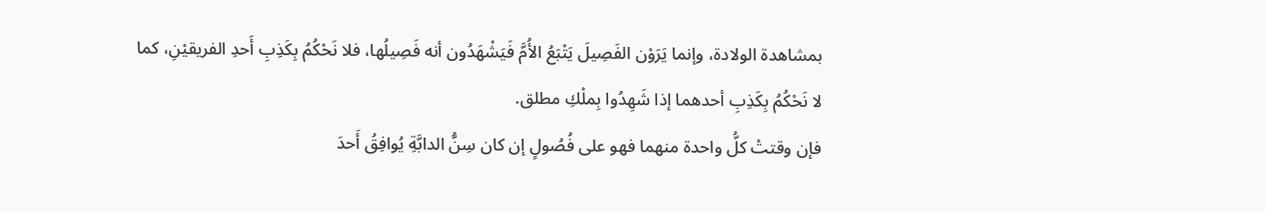بمشاهدة الولادة، وإنما يَرَوْن الفَصِيلَ يَتْبَعُ الأُمَّ فَيَشْهَدُون أنه فَصِيلُها، فلا نَحْكُمُ بِكَذِبِ أَحدِ الفريقيْنِ، كما لا نَحْكُمُ بِكَذِبِ أحدهما إذا شَهِدُوا بِملْكِ مطلق.
فإن وقتتْ كلُّ واحدة منهما فهو على فُصُولٍ إن كان سِنُّ الدابَّةِ يُوافِقُ أَحدَ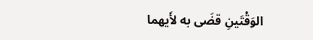الوَقْتَينِ قضَى به لأَيهما